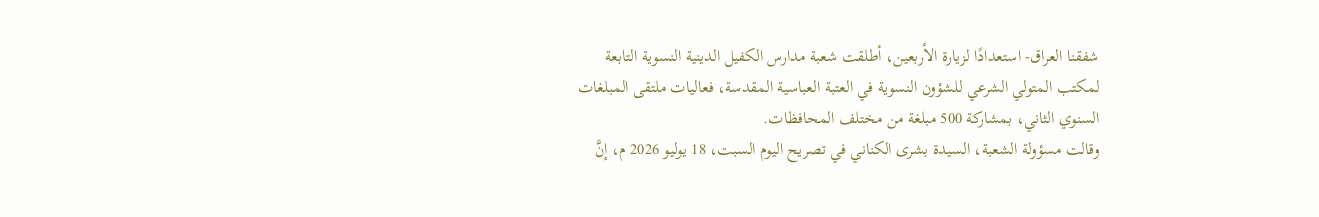شفقنا العراق- استعدادًا لزيارة الأربعين، أطلقت شعبة مدارس الكفيل الدينية النسوية التابعة لمكتب المتولي الشرعي للشؤون النسوية في العتبة العباسية المقدسة، فعاليات ملتقى المبلغات السنوي الثاني، بمشاركة 500 مبلغة من مختلف المحافظات.
وقالت مسؤولة الشعبة، السيدة بشرى الكناني في تصريح اليوم السبت، 18 يوليو 2026 م، إنَّ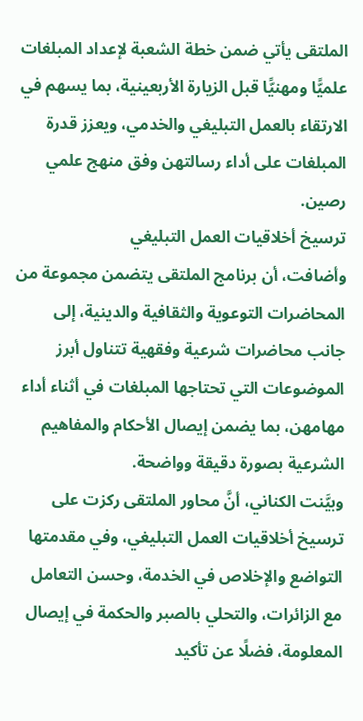الملتقى يأتي ضمن خطة الشعبة لإعداد المبلغات علميًّا ومهنيًّا قبل الزيارة الأربعينية، بما يسهم في الارتقاء بالعمل التبليغي والخدمي، ويعزز قدرة المبلغات على أداء رسالتهن وفق منهج علمي رصين.
ترسيخ أخلاقيات العمل التبليغي
وأضافت، أن برنامج الملتقى يتضمن مجموعة من المحاضرات التوعوية والثقافية والدينية، إلى جانب محاضرات شرعية وفقهية تتناول أبرز الموضوعات التي تحتاجها المبلغات في أثناء أداء مهامهن، بما يضمن إيصال الأحكام والمفاهيم الشرعية بصورة دقيقة وواضحة.
وبيَّنت الكناني، أنَّ محاور الملتقى ركزت على ترسيخ أخلاقيات العمل التبليغي، وفي مقدمتها التواضع والإخلاص في الخدمة، وحسن التعامل مع الزائرات، والتحلي بالصبر والحكمة في إيصال المعلومة، فضلًا عن تأكيد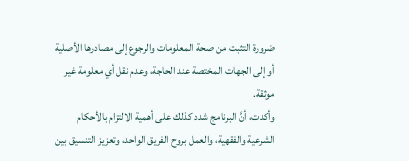ضرورة التثبت من صحة المعلومات والرجوع إلى مصادرها الأصلية أو إلى الجهات المختصة عند الحاجة، وعدم نقل أي معلومة غير موثقة.
وأكدت، أنَّ البرنامج شدد كذلك على أهمية الالتزام بالأحكام الشرعية والفقهية، والعمل بروح الفريق الواحد، وتعزيز التنسيق بين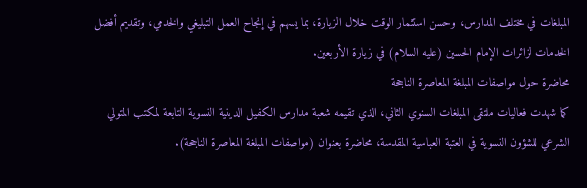المبلغات في مختلف المدارس، وحسن استثمار الوقت خلال الزيارة، بما يسهم في إنجاح العمل التبليغي والخدمي، وتقديم أفضل الخدمات لزائرات الإمام الحسين (عليه السلام) في زيارة الأربعين.
محاضرة حول مواصفات المبلغة المعاصرة الناجحة
كما شهدت فعاليات ملتقى المبلغات السنوي الثاني، الذي تقيمه شعبة مدارس الكفيل الدينية النسوية التابعة لمكتب المتولي الشرعي للشؤون النسوية في العتبة العباسية المقدسة، محاضرة بعنوان (مواصفات المبلغة المعاصرة الناجحة).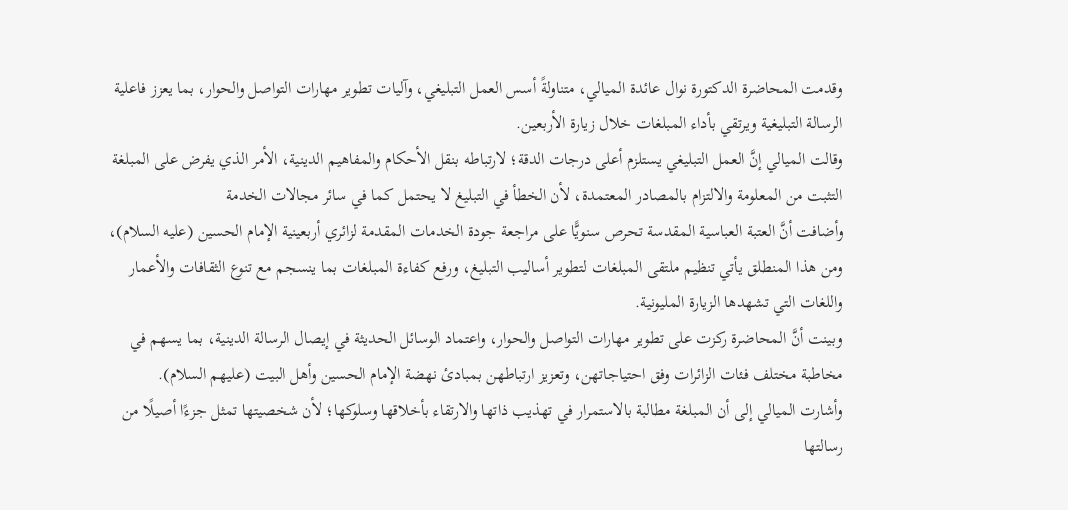وقدمت المحاضرة الدكتورة نوال عائدة الميالي، متناولةً أسس العمل التبليغي، وآليات تطوير مهارات التواصل والحوار، بما يعزز فاعلية الرسالة التبليغية ويرتقي بأداء المبلغات خلال زيارة الأربعين.
وقالت الميالي إنَّ العمل التبليغي يستلزم أعلى درجات الدقة؛ لارتباطه بنقل الأحكام والمفاهيم الدينية، الأمر الذي يفرض على المبلغة التثبت من المعلومة والالتزام بالمصادر المعتمدة، لأن الخطأ في التبليغ لا يحتمل كما في سائر مجالات الخدمة
وأضافت أنَّ العتبة العباسية المقدسة تحرص سنويًّا على مراجعة جودة الخدمات المقدمة لزائري أربعينية الإمام الحسين (عليه السلام)، ومن هذا المنطلق يأتي تنظيم ملتقى المبلغات لتطوير أساليب التبليغ، ورفع كفاءة المبلغات بما ينسجم مع تنوع الثقافات والأعمار واللغات التي تشهدها الزيارة المليونية.
وبينت أنَّ المحاضرة ركزت على تطوير مهارات التواصل والحوار، واعتماد الوسائل الحديثة في إيصال الرسالة الدينية، بما يسهم في مخاطبة مختلف فئات الزائرات وفق احتياجاتهن، وتعزيز ارتباطهن بمبادئ نهضة الإمام الحسين وأهل البيت (عليهم السلام).
وأشارت الميالي إلى أن المبلغة مطالبة بالاستمرار في تهذيب ذاتها والارتقاء بأخلاقها وسلوكها؛ لأن شخصيتها تمثل جزءًا أصيلًا من رسالتها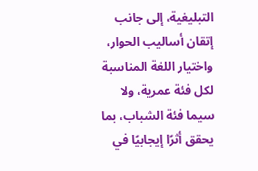التبليغية، إلى جانب إتقان أساليب الحوار، واختيار اللغة المناسبة لكل فئة عمرية، ولا سيما فئة الشباب، بما يحقق أثرًا إيجابيًا في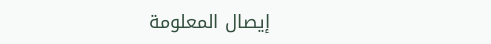إيصال المعلومة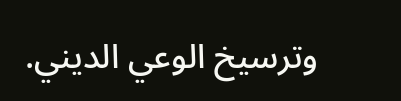وترسيخ الوعي الديني.